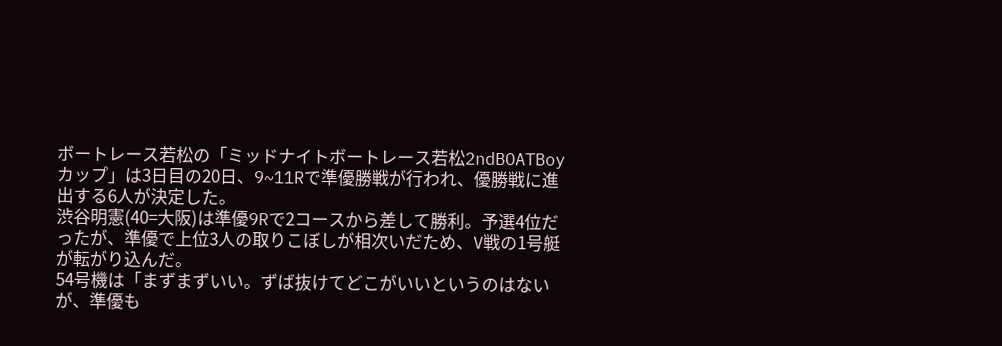ボートレース若松の「ミッドナイトボートレース若松2ndBOATBoyカップ」は3日目の20日、9~11Rで準優勝戦が行われ、優勝戦に進出する6人が決定した。
渋谷明憲(40=大阪)は準優9Rで2コースから差して勝利。予選4位だったが、準優で上位3人の取りこぼしが相次いだため、V戦の1号艇が転がり込んだ。
54号機は「まずまずいい。ずば抜けてどこがいいというのはないが、準優も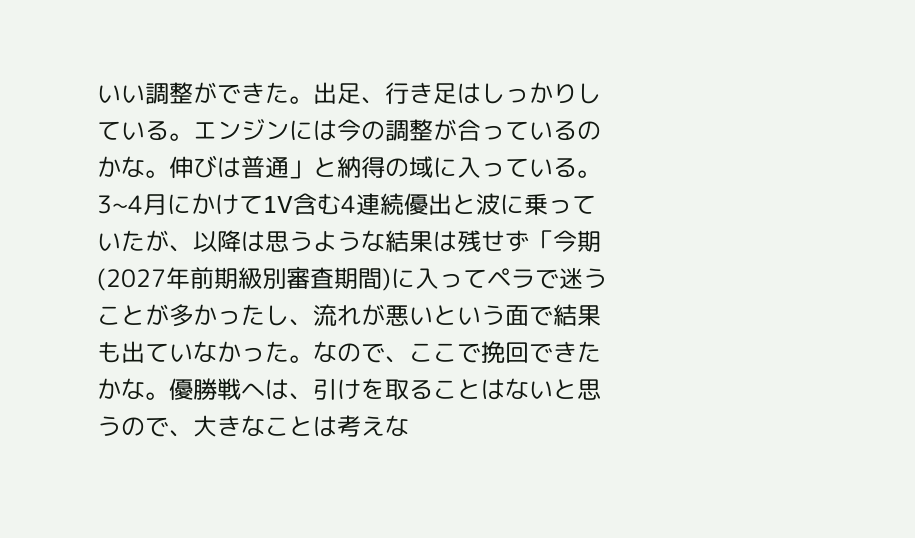いい調整ができた。出足、行き足はしっかりしている。エンジンには今の調整が合っているのかな。伸びは普通」と納得の域に入っている。
3~4月にかけて1V含む4連続優出と波に乗っていたが、以降は思うような結果は残せず「今期(2027年前期級別審査期間)に入ってペラで迷うことが多かったし、流れが悪いという面で結果も出ていなかった。なので、ここで挽回できたかな。優勝戦へは、引けを取ることはないと思うので、大きなことは考えな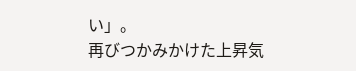い」。
再びつかみかけた上昇気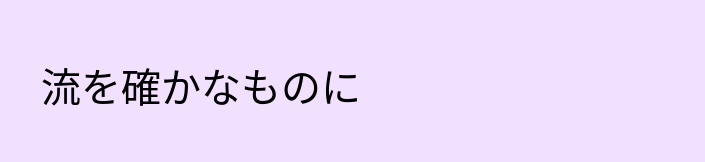流を確かなものに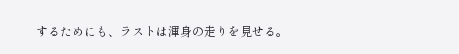するためにも、ラストは渾身の走りを見せる。